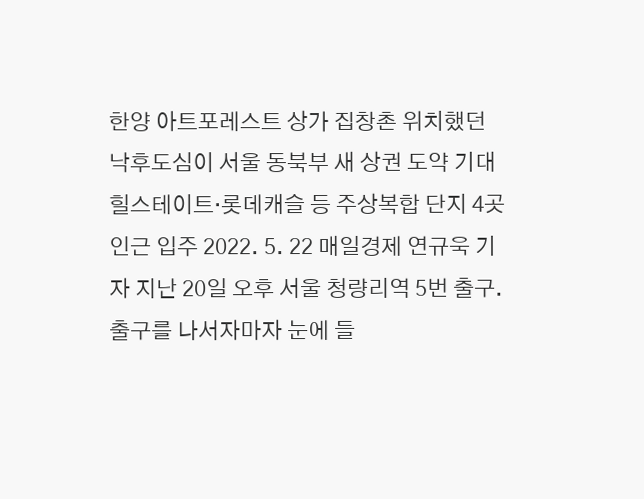한양 아트포레스트 상가 집창촌 위치했던 낙후도심이 서울 동북부 새 상권 도약 기대 힐스테이트·롯데캐슬 등 주상복합 단지 4곳 인근 입주 2022. 5. 22 매일경제 연규욱 기자 지난 20일 오후 서울 청량리역 5번 출구. 출구를 나서자마자 눈에 들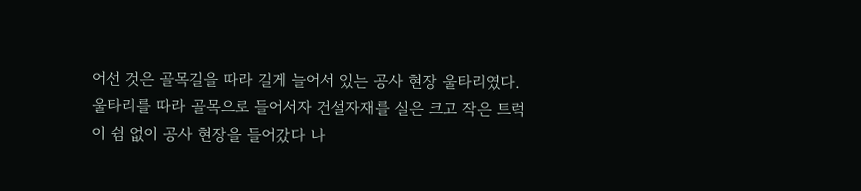어선 것은 골목길을 따라 길게 늘어서 있는 공사 현장 울타리였다.
울타리를 따라 골목으로 들어서자 건설자재를 실은 크고 작은 트럭이 쉼 없이 공사 현장을 들어갔다 나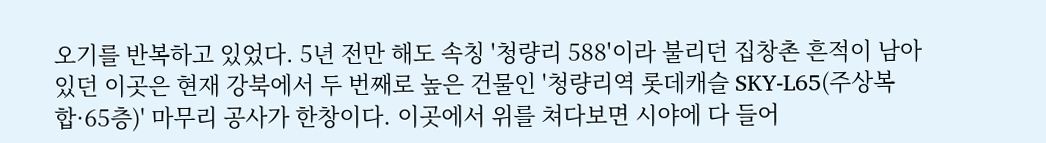오기를 반복하고 있었다. 5년 전만 해도 속칭 '청량리 588'이라 불리던 집창촌 흔적이 남아 있던 이곳은 현재 강북에서 두 번째로 높은 건물인 '청량리역 롯데캐슬 SKY-L65(주상복합·65층)' 마무리 공사가 한창이다. 이곳에서 위를 쳐다보면 시야에 다 들어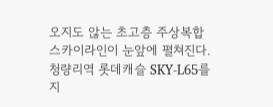오지도 않는 초고층 주상복합 스카이라인이 눈앞에 펼쳐진다.
청량리역 롯데캐슬 SKY-L65를 지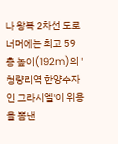나 왕복 2차선 도로 너머에는 최고 59층 높이(192m)의 '청량리역 한양수자인 그라시엘'이 위용을 뽐낸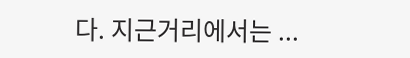다. 지근거리에서는 ...